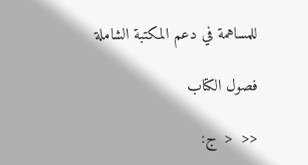للمساهمة في دعم المكتبة الشاملة

فصول الكتاب

<<  <  ج: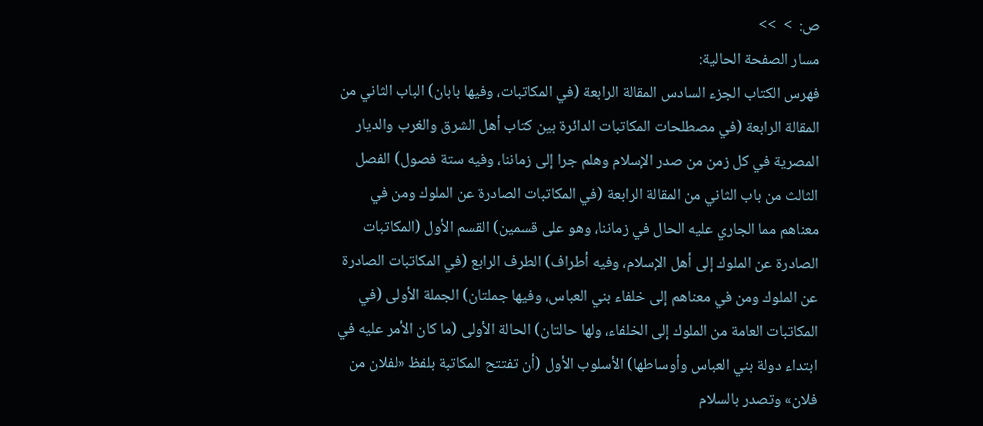ص:  >  >>
مسار الصفحة الحالية:
فهرس الكتاب الجزء السادس المقالة الرابعة (في المكاتبات، وفيها بابان) الباب الثاني من المقالة الرابعة (في مصطلحات المكاتبات الدائرة بين كتاب أهل الشرق والغرب والديار المصرية في كل زمن من صدر الإسلام وهلم جرا إلى زماننا، وفيه ستة فصول) الفصل الثالث من باب الثاني من المقالة الرابعة (في المكاتبات الصادرة عن الملوك ومن في معناهم مما الجاري عليه الحال في زماننا، وهو على قسمين) القسم الأول (المكاتبات الصادرة عن الملوك إلى أهل الإسلام، وفيه أطراف) الطرف الرابع (في المكاتبات الصادرة عن الملوك ومن في معناهم إلى خلفاء بني العباس، وفيها جملتان) الجملة الأولى (في المكاتبات العامة من الملوك إلى الخلفاء، ولها حالتان) الحالة الأولى (ما كان الأمر عليه في ابتداء دولة بني العباس وأوساطها) الأسلوب الأول (أن تفتتح المكاتبة بلفظ «لفلان من فلان» وتصدر بالسلام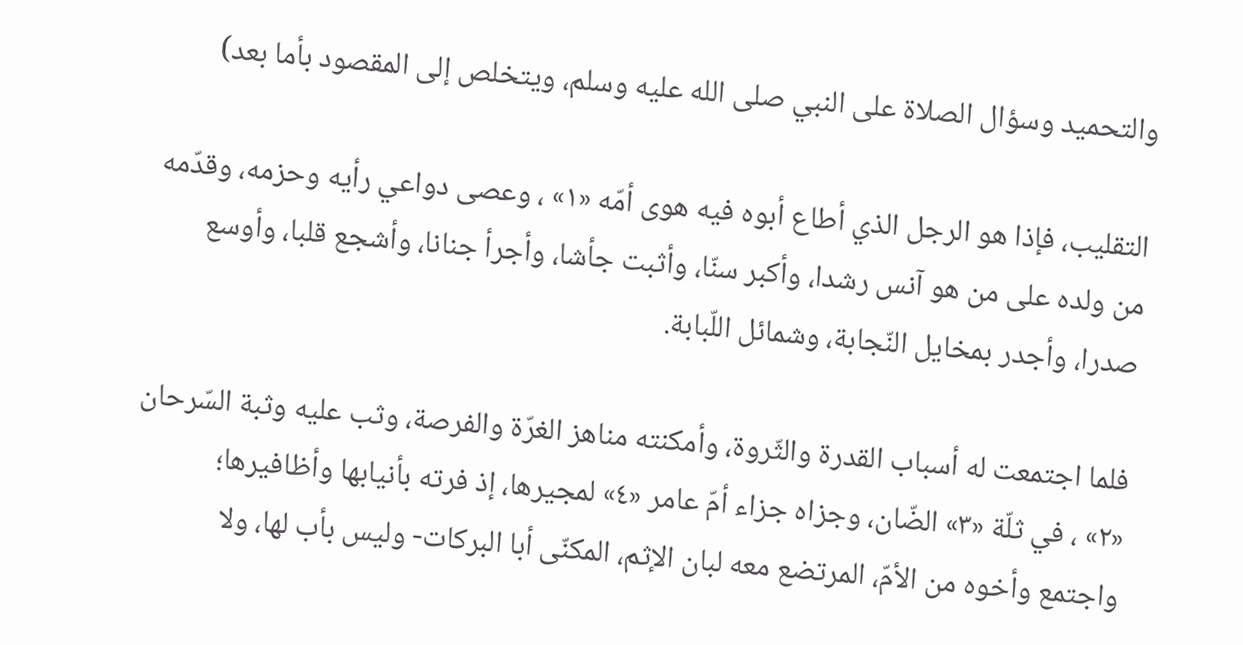والتحميد وسؤال الصلاة على النبي صلى الله عليه وسلم، ويتخلص إلى المقصود بأما بعد)

التقليب، فإذا هو الرجل الذي أطاع أبوه فيه هوى أمّه «١» ، وعصى دواعي رأيه وحزمه، وقدّمه من ولده على من هو آنس رشدا، وأكبر سنّا، وأثبت جأشا، وأجرأ جنانا، وأشجع قلبا، وأوسع صدرا، وأجدر بمخايل النّجابة، وشمائل اللّبابة.

فلما اجتمعت له أسباب القدرة والثّروة، وأمكنته مناهز الغرّة والفرصة، وثب عليه وثبة السّرحان «٢» ، في ثلّة «٣» الضّان، وجزاه جزاء أمّ عامر «٤» لمجيرها، إذ فرته بأنيابها وأظافيرها؛ واجتمع وأخوه من الأمّ، المرتضع معه لبان الإثم، المكنّى أبا البركات- وليس بأب لها، ولا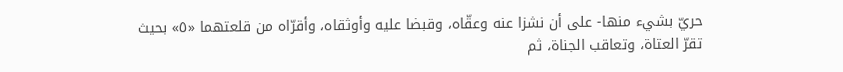حريّ بشيء منها- على أن نشزا عنه وعقّاه، وقبضا عليه وأوثقاه، وأقرّاه من قلعتهما «٥» بحيث تقرّ العتاة، وتعاقب الجناة، ثم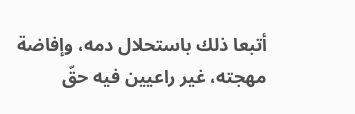أتبعا ذلك باستحلال دمه، وإفاضة مهجته، غير راعيين فيه حقّ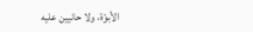الأبوّة، ولا حانيين عليه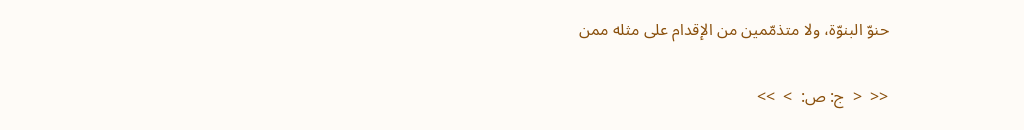حنوّ البنوّة، ولا متذمّمين من الإقدام على مثله ممن

<<  <  ج: ص:  >  >>